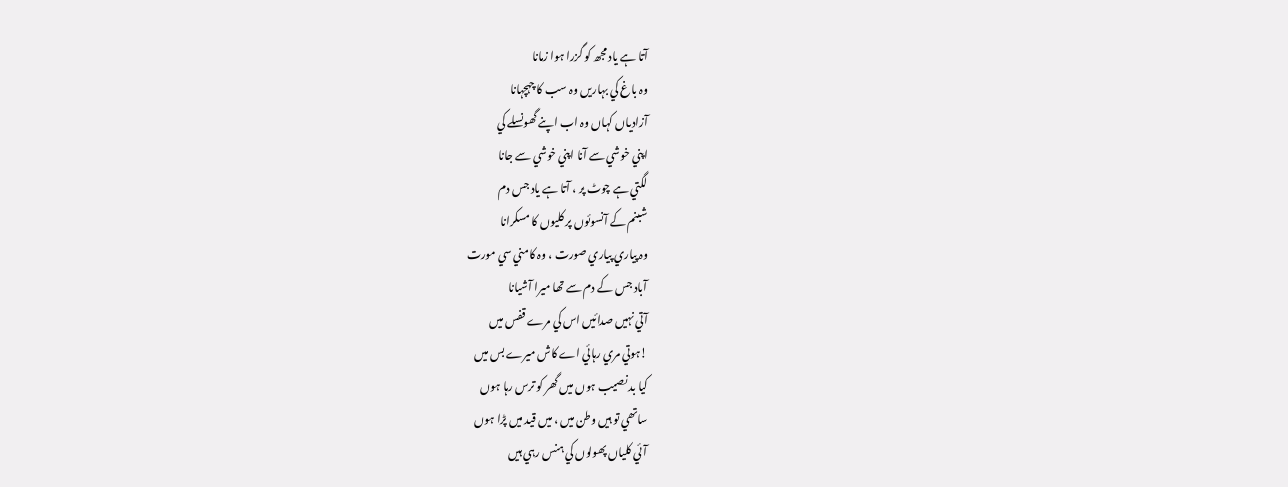آتا ہے ياد مجھ کو گزرا ہوا زمانا
وہ باغ کي بہاريں وہ سب کا چہچہانا
آزادياں کہاں وہ اب اپنے گھونسلے کي
اپني خوشي سے آنا اپني خوشي سے جانا
لگتي ہے چوٹ پر ، آتا ہے ياد جس دم
شبنم کے آنسوئوں پر کليوں کا مسکرانا
وہ پياري پياري صورت ، وہ کامني سي مورت
آباد جس کے دم سے تھا ميرا آشيانا
آتي نہيں صدائيں اس کي مرے قفس ميں
!ہوتي مري رہائي اے کاش ميرے بس ميں
کيا بد نصيب ہوں ميں گھر کو ترس رہا ہوں
ساتھي تو ہيں وطن ميں ، ميں قيد ميں پڑا ہوں
آئي کلياں پھولوں کي ہنس رہي ہيں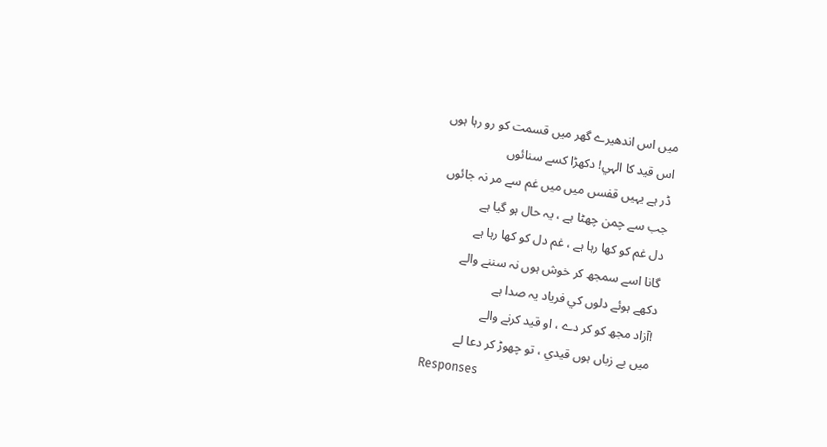ميں اس اندھيرے گھر ميں قسمت کو رو رہا ہوں
اس قيد کا الہي! دکھڑا کسے سنائوں
ڈر ہے يہيں قفسں ميں ميں غم سے مر نہ جائوں
جب سے چمن چھٹا ہے ، يہ حال ہو گيا ہے
دل غم کو کھا رہا ہے ، غم دل کو کھا رہا ہے
گانا اسے سمجھ کر خوش ہوں نہ سننے والے
دکھے ہوئے دلوں کي فرياد يہ صدا ہے
!آزاد مجھ کو کر دے ، او قيد کرنے والے
ميں بے زباں ہوں قيدي ، تو چھوڑ کر دعا لے
Responses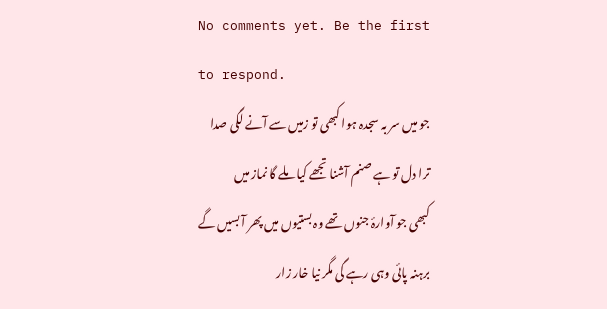No comments yet. Be the first to respond.
جو میں سر بہ سجدہ ہوا کبھی تو زمیں سے آنے لگی صدا
ترا دل تو ہے صنم آشنا تجھے کیا ملے گا نماز میں
کبھی جو آوارۂ جنوں تھے وہ بستیوں میں پھر آ بسیں گے
برہنہ پائی وہی رہے گی مگر نیا خار زار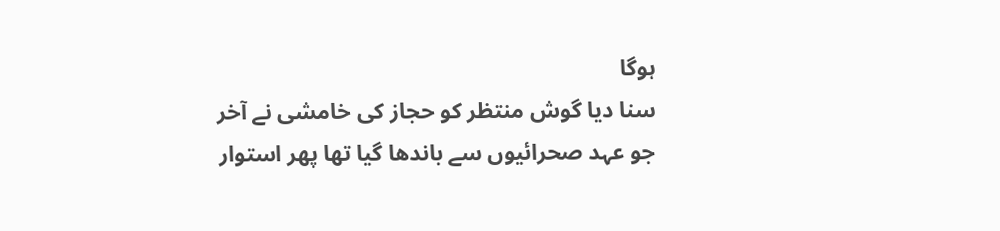ہوگا
سنا دیا گوش منتظر کو حجاز کی خامشی نے آخر
جو عہد صحرائیوں سے باندھا گیا تھا پھر استوار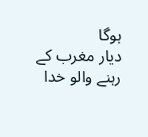ہوگا
دیار مغرب کے رہنے والو خدا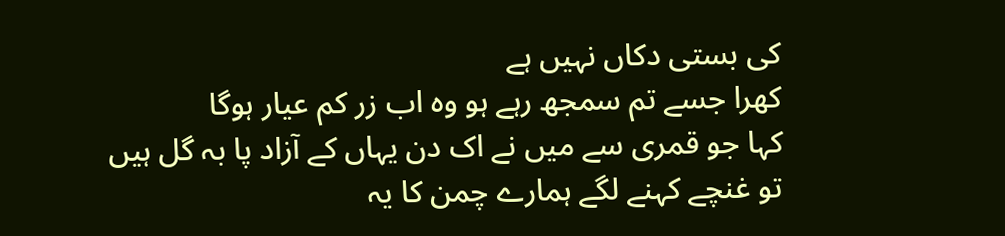کی بستی دکاں نہیں ہے
کھرا جسے تم سمجھ رہے ہو وہ اب زر کم عیار ہوگا
کہا جو قمری سے میں نے اک دن یہاں کے آزاد پا بہ گل ہیں
تو غنچے کہنے لگے ہمارے چمن کا یہ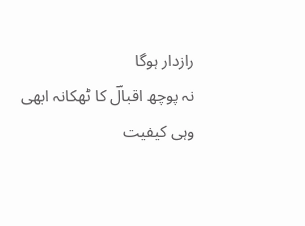رازدار ہوگا
نہ پوچھ اقبالؔ کا ٹھکانہ ابھی وہی کیفیت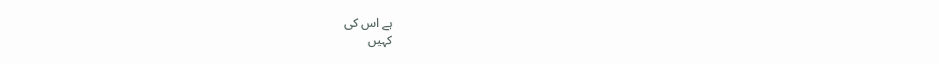ہے اس کی
کہیں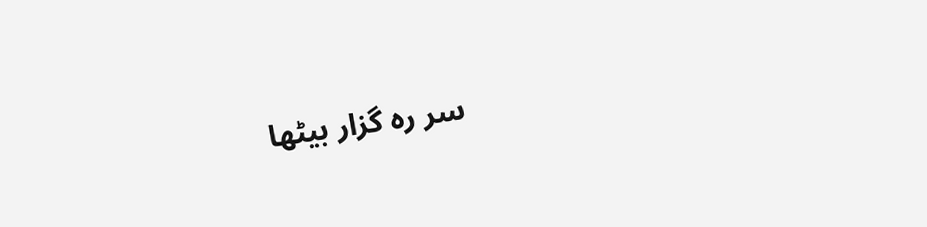سر رہ گزار بیٹھا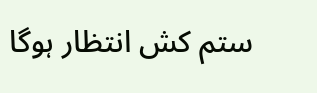ستم کش انتظار ہوگا